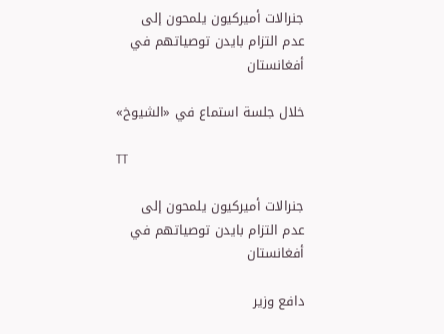جنرالات أميركيون يلمحون إلى عدم التزام بايدن توصياتهم في أفغانستان

خلال جلسة استماع في «الشيوخ»

TT

جنرالات أميركيون يلمحون إلى عدم التزام بايدن توصياتهم في أفغانستان

دافع وزير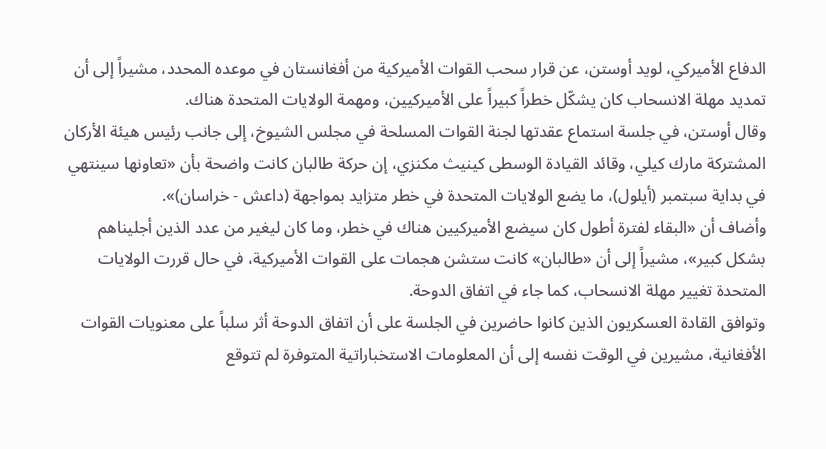الدفاع الأميركي، لويد أوستن، عن قرار سحب القوات الأميركية من أفغانستان في موعده المحدد، مشيراً إلى أن تمديد مهلة الانسحاب كان يشكّل خطراً كبيراً على الأميركيين، ومهمة الولايات المتحدة هناك.
وقال أوستن، في جلسة استماع عقدتها لجنة القوات المسلحة في مجلس الشيوخ، إلى جانب رئيس هيئة الأركان المشتركة مارك كيلي، وقائد القيادة الوسطى كينيث مكنزي، إن حركة طالبان كانت واضحة بأن «تعاونها سينتهي في بداية سبتمبر (أيلول)، ما يضع الولايات المتحدة في خطر متزايد بمواجهة (داعش - خراسان)».
وأضاف أن «البقاء لفترة أطول كان سيضع الأميركيين هناك في خطر، وما كان ليغير من عدد الذين أجليناهم بشكل كبير»، مشيراً إلى أن «طالبان» كانت ستشن هجمات على القوات الأميركية، في حال قررت الولايات المتحدة تغيير مهلة الانسحاب، كما جاء في اتفاق الدوحة.
وتوافق القادة العسكريون الذين كانوا حاضرين في الجلسة على أن اتفاق الدوحة أثر سلباً على معنويات القوات الأفغانية، مشيرين في الوقت نفسه إلى أن المعلومات الاستخباراتية المتوفرة لم تتوقع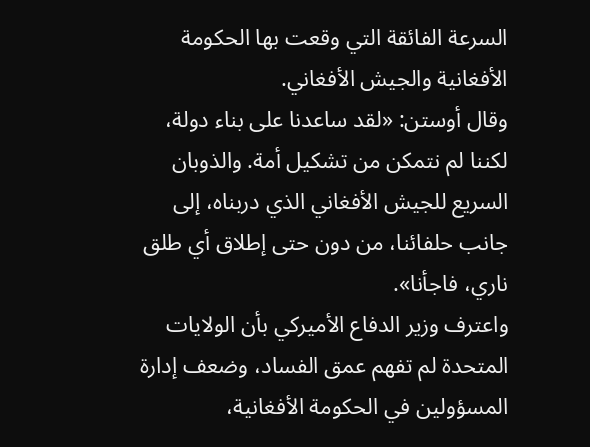السرعة الفائقة التي وقعت بها الحكومة الأفغانية والجيش الأفغاني.
وقال أوستن: «لقد ساعدنا على بناء دولة، لكننا لم نتمكن من تشكيل أمة. والذوبان السريع للجيش الأفغاني الذي دربناه، إلى جانب حلفائنا، من دون حتى إطلاق أي طلق ناري، فاجأنا».
واعترف وزير الدفاع الأميركي بأن الولايات المتحدة لم تفهم عمق الفساد، وضعف إدارة المسؤولين في الحكومة الأفغانية،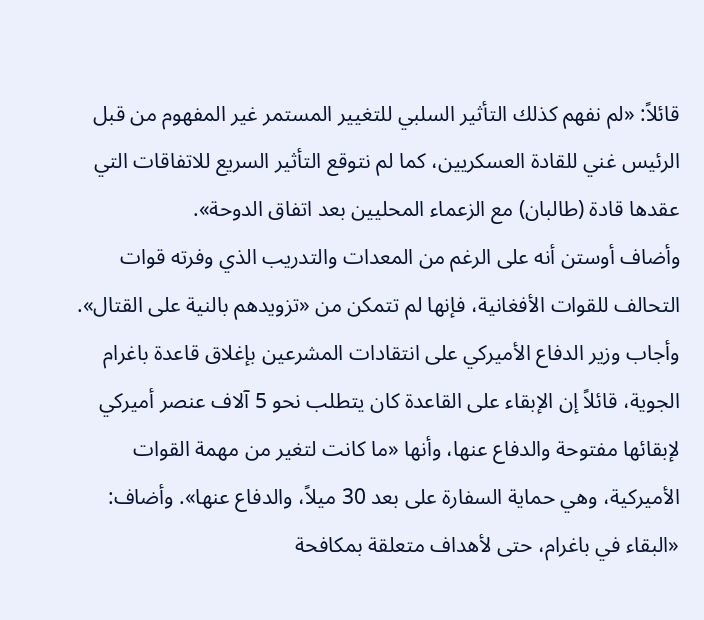قائلاً: «لم نفهم كذلك التأثير السلبي للتغيير المستمر غير المفهوم من قبل الرئيس غني للقادة العسكريين، كما لم نتوقع التأثير السريع للاتفاقات التي عقدها قادة (طالبان) مع الزعماء المحليين بعد اتفاق الدوحة».
وأضاف أوستن أنه على الرغم من المعدات والتدريب الذي وفرته قوات التحالف للقوات الأفغانية، فإنها لم تتمكن من «تزويدهم بالنية على القتال».
وأجاب وزير الدفاع الأميركي على انتقادات المشرعين بإغلاق قاعدة باغرام الجوية، قائلاً إن الإبقاء على القاعدة كان يتطلب نحو 5 آلاف عنصر أميركي لإبقائها مفتوحة والدفاع عنها، وأنها «ما كانت لتغير من مهمة القوات الأميركية، وهي حماية السفارة على بعد 30 ميلاً، والدفاع عنها». وأضاف: «البقاء في باغرام، حتى لأهداف متعلقة بمكافحة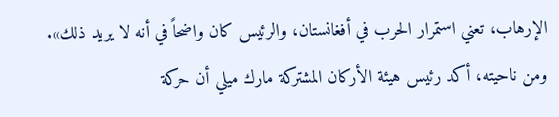الإرهاب، تعني استمرار الحرب في أفغانستان، والرئيس كان واضحاً في أنه لا يريد ذلك».
ومن ناحيته، أكد رئيس هيئة الأركان المشتركة مارك ميلي أن حركة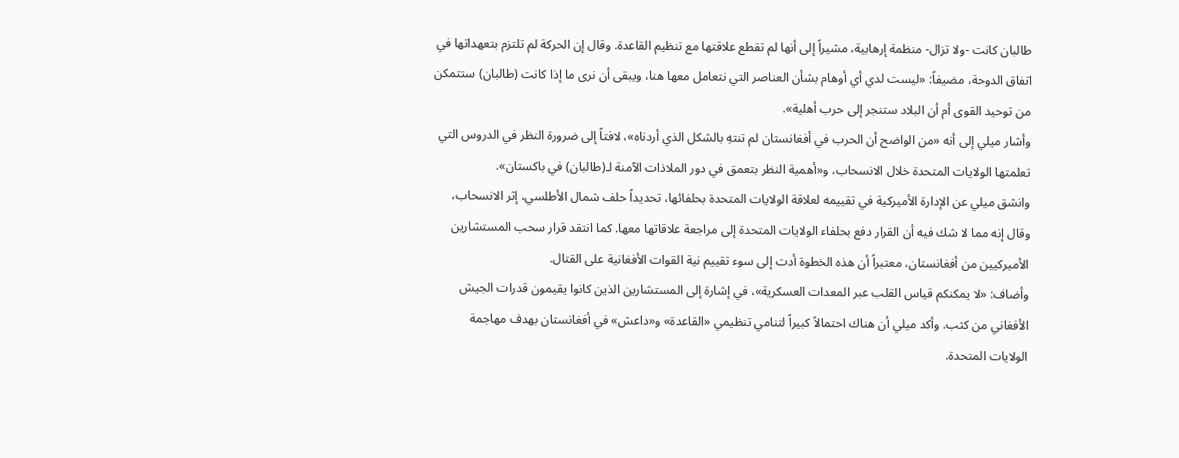طالبان كانت -ولا تزال- منظمة إرهابية، مشيراً إلى أنها لم تقطع علاقتها مع تنظيم القاعدة. وقال إن الحركة لم تلتزم بتعهداتها في اتفاق الدوحة، مضيفاً: «ليست لدي أي أوهام بشأن العناصر التي نتعامل معها هنا، ويبقى أن نرى ما إذا كانت (طالبان) ستتمكن من توحيد القوى أم أن البلاد ستنجر إلى حرب أهلية».
وأشار ميلي إلى أنه «من الواضح أن الحرب في أفغانستان لم تنتهِ بالشكل الذي أردناه»، لافتاً إلى ضرورة النظر في الدروس التي تعلمتها الولايات المتحدة خلال الانسحاب، و«أهمية النظر بتعمق في دور الملاذات الآمنة لـ(طالبان) في باكستان».
وانشق ميلي عن الإدارة الأميركية في تقييمه لعلاقة الولايات المتحدة بحلفائها، تحديداً حلف شمال الأطلسي، إثر الانسحاب، وقال إنه مما لا شك فيه أن القرار دفع بحلفاء الولايات المتحدة إلى مراجعة علاقاتها معها. كما انتقد قرار سحب المستشارين الأميركيين من أفغانستان، معتبراً أن هذه الخطوة أدت إلى سوء تقييم نية القوات الأفغانية على القتال.
وأضاف: «لا يمكنكم قياس القلب عبر المعدات العسكرية»، في إشارة إلى المستشارين الذين كانوا يقيمون قدرات الجيش الأفغاني من كثب. وأكد ميلي أن هناك احتمالاً كبيراً لتنامي تنظيمي «القاعدة» و«داعش» في أفغانستان بهدف مهاجمة الولايات المتحدة.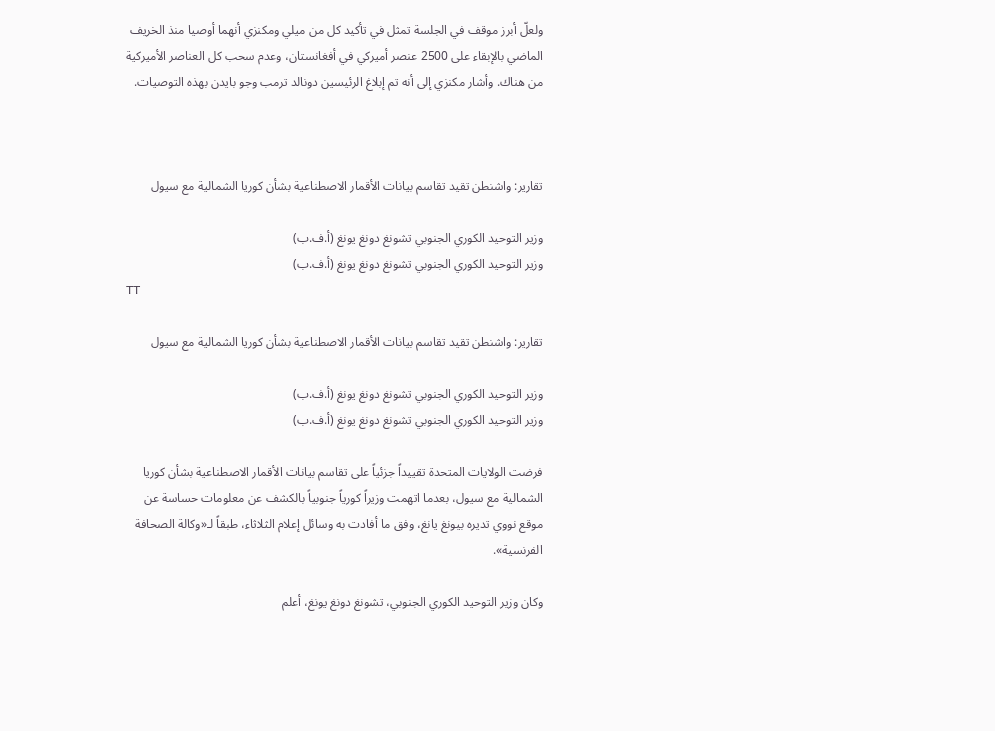ولعلّ أبرز موقف في الجلسة تمثل في تأكيد كل من ميلي ومكنزي أنهما أوصيا منذ الخريف الماضي بالإبقاء على 2500 عنصر أميركي في أفغانستان، وعدم سحب كل العناصر الأميركية من هناك. وأشار مكنزي إلى أنه تم إبلاغ الرئيسين دونالد ترمب وجو بايدن بهذه التوصيات.



تقارير: واشنطن تقيد تقاسم بيانات الأقمار الاصطناعية بشأن كوريا الشمالية مع سيول

وزير التوحيد الكوري الجنوبي تشونغ دونغ يونغ (أ.ف.ب)
وزير التوحيد الكوري الجنوبي تشونغ دونغ يونغ (أ.ف.ب)
TT

تقارير: واشنطن تقيد تقاسم بيانات الأقمار الاصطناعية بشأن كوريا الشمالية مع سيول

وزير التوحيد الكوري الجنوبي تشونغ دونغ يونغ (أ.ف.ب)
وزير التوحيد الكوري الجنوبي تشونغ دونغ يونغ (أ.ف.ب)

فرضت الولايات المتحدة تقييداً جزئياً على تقاسم بيانات الأقمار الاصطناعية بشأن كوريا الشمالية مع سيول، بعدما اتهمت وزيراً كورياً جنوبياً بالكشف عن معلومات حساسة عن موقع نووي تديره بيونغ يانغ، وفق ما أفادت به وسائل إعلام الثلاثاء، طبقاً لـ«وكالة الصحافة الفرنسية».

وكان وزير التوحيد الكوري الجنوبي، تشونغ دونغ يونغ، أعلم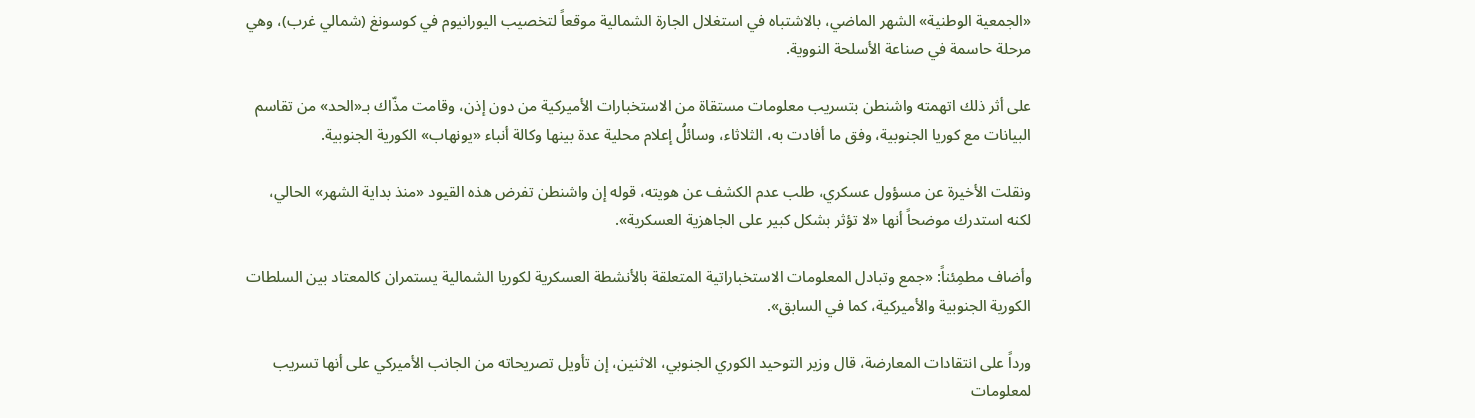«الجمعية الوطنية» الشهر الماضي، بالاشتباه في استغلال الجارة الشمالية موقعاً لتخصيب اليورانيوم في كوسونغ (شمالي غرب)، وهي مرحلة حاسمة في صناعة الأسلحة النووية.

على أثر ذلك اتهمته واشنطن بتسريب معلومات مستقاة من الاستخبارات الأميركية من دون إذن، وقامت مذّاك بـ«الحد» من تقاسم البيانات مع كوريا الجنوبية، وفق ما أفادت به، الثلاثاء، وسائلُ إعلام محلية عدة بينها وكالة أنباء «يونهاب» الكورية الجنوبية.

ونقلت الأخيرة عن مسؤول عسكري، طلب عدم الكشف عن هويته، قوله إن واشنطن تفرض هذه القيود «منذ بداية الشهر» الحالي، لكنه استدرك موضحاً أنها «لا تؤثر بشكل كبير على الجاهزية العسكرية».

وأضاف مطمِئناً: «جمع وتبادل المعلومات الاستخباراتية المتعلقة بالأنشطة العسكرية لكوريا الشمالية يستمران كالمعتاد بين السلطات الكورية الجنوبية والأميركية، كما في السابق».

ورداً على انتقادات المعارضة، قال وزير التوحيد الكوري الجنوبي، الاثنين، إن تأويل تصريحاته من الجانب الأميركي على أنها تسريب لمعلومات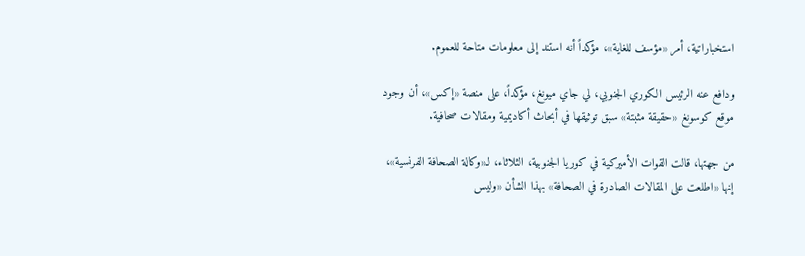استخباراتية، أمر «مؤسف للغاية»، مؤكداً أنه استند إلى معلومات متاحة للعموم.

ودافع عنه الرئيس الكوري الجنوبي، لي جاي ميونغ، مؤكداً، على منصة «إكس»، أن وجود موقع كوسونغ «حقيقة مثبتة» سبق توثيقها في أبحاث أكاديمية ومقالات صحافية.

من جهتها، قالت القوات الأميركية في كوريا الجنوبية، الثلاثاء، لـ«وكالة الصحافة الفرنسية»، إنها «اطلعت على المقالات الصادرة في الصحافة» بهذا الشأن «وليس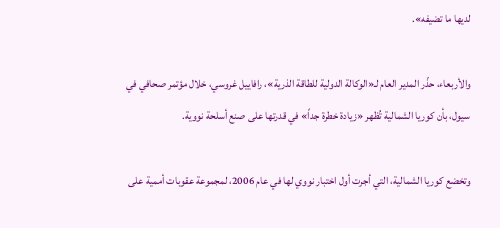لديها ما تضيفه».

والأربعاء، حذّر المدير العام لـ«الوكالة الدولية للطاقة الذرية»، رافاييل غروسي، خلال مؤتمر صحافي في سيول، بأن كوريا الشمالية تُظهر «زيادة خطرة جداً» في قدرتها على صنع أسلحة نووية.

وتخضع كوريا الشمالية، التي أجرت أول اختبار نووي لها في عام 2006، لمجموعة عقوبات أممية على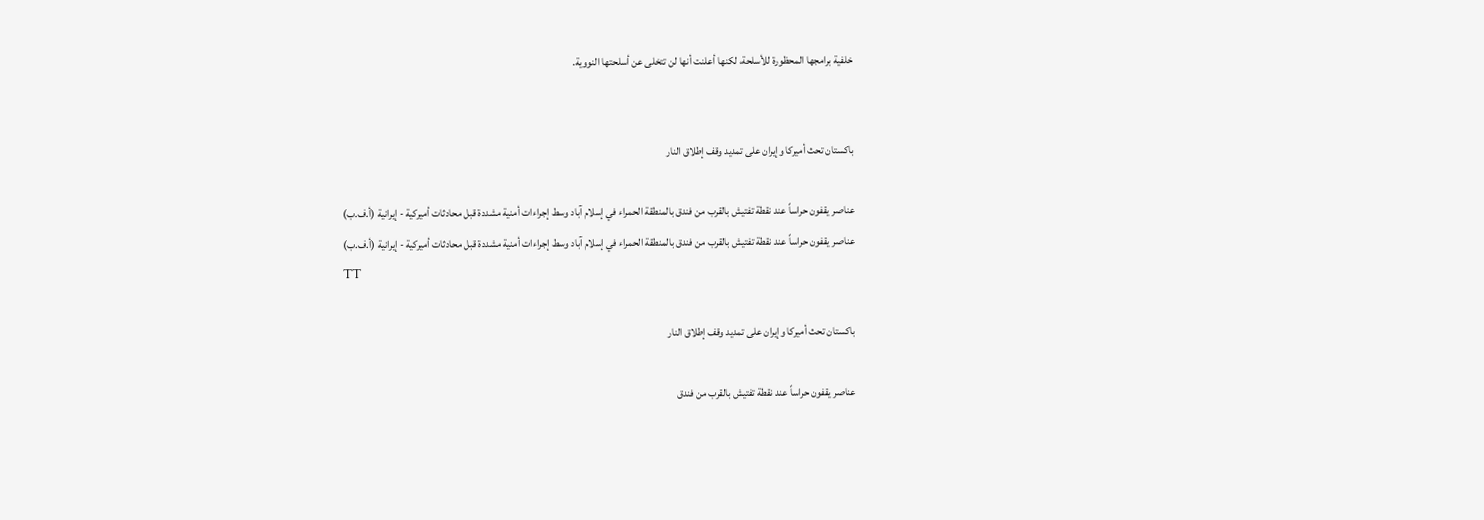خلفية برامجها المحظورة للأسلحة، لكنها أعلنت أنها لن تتخلى عن أسلحتها النووية.


باكستان تحث أميركا وإيران على تمديد وقف إطلاق النار

عناصر يقفون حراساً عند نقطة تفتيش بالقرب من فندق بالمنطقة الحمراء في إسلام آباد وسط إجراءات أمنية مشددة قبل محادثات أميركية - إيرانية (أ.ف.ب)
عناصر يقفون حراساً عند نقطة تفتيش بالقرب من فندق بالمنطقة الحمراء في إسلام آباد وسط إجراءات أمنية مشددة قبل محادثات أميركية - إيرانية (أ.ف.ب)
TT

باكستان تحث أميركا وإيران على تمديد وقف إطلاق النار

عناصر يقفون حراساً عند نقطة تفتيش بالقرب من فندق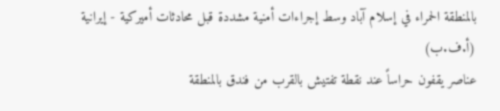بالمنطقة الحمراء في إسلام آباد وسط إجراءات أمنية مشددة قبل محادثات أميركية - إيرانية (أ.ف.ب)
عناصر يقفون حراساً عند نقطة تفتيش بالقرب من فندق بالمنطقة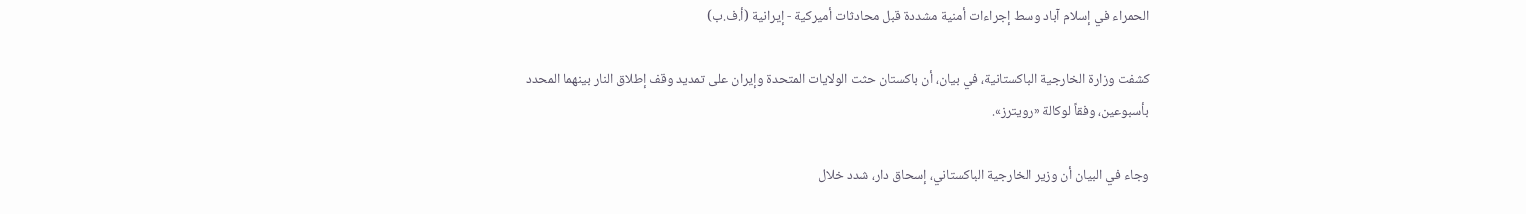الحمراء في إسلام آباد وسط إجراءات أمنية مشددة قبل محادثات أميركية - إيرانية (أ.ف.ب)

كشفت وزارة الخارجية الباكستانية، في بيان، أن باكستان حثت الولايات المتحدة وإيران ‌على تمديد وقف ‌إطلاق النار ‌بينهما المحدد بأسبوعين، وفقاً لوكالة «رويترز».

وجاء في البيان أن وزير الخارجية الباكستاني، إسحاق دار، شدد خلال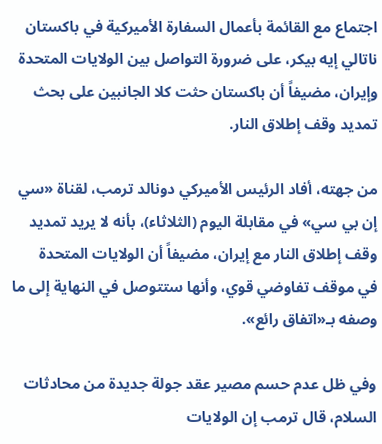اجتماع مع ‌القائمة ‌بأعمال السفارة ‌الأميركية في ‌باكستان ناتالي إيه بيكر، على ضرورة التواصل بين ‌الولايات المتحدة وإيران، مضيفاً أن باكستان حثت كلا الجانبين على بحث تمديد وقف إطلاق النار.

من جهته، أفاد الرئيس الأميركي دونالد ترمب، لقناة «سي إن بي سي» في مقابلة اليوم (الثلاثاء)، بأنه لا يريد تمديد وقف إطلاق النار مع إيران، مضيفاً أن ‌الولايات المتحدة في ‌موقف تفاوضي ‌قوي، وأنها ستتوصل في النهاية إلى ما وصفه بـ«اتفاق رائع».

وفي ظل ‌عدم حسم مصير ‌عقد جولة جديدة من محادثات السلام، قال ترمب إن الولايات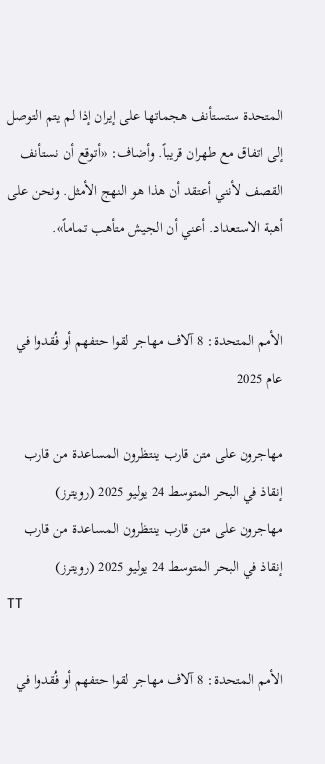المتحدة ‌ستستأنف هجماتها على إيران إذا لم يتم التوصل إلى اتفاق مع طهران قريباً. وأضاف: «أتوقع أن نستأنف القصف لأنني أعتقد أن هذا هو النهج الأمثل. ونحن على أهبة الاستعداد. أعني أن الجيش متأهب تماماً».


الأمم المتحدة: 8 آلاف مهاجر لقوا حتفهم أو فُقدوا في عام 2025

مهاجرون على متن قارب ينتظرون المساعدة من قارب إنقاذ في البحر المتوسط 24 يوليو 2025 (رويترز)
مهاجرون على متن قارب ينتظرون المساعدة من قارب إنقاذ في البحر المتوسط 24 يوليو 2025 (رويترز)
TT

الأمم المتحدة: 8 آلاف مهاجر لقوا حتفهم أو فُقدوا في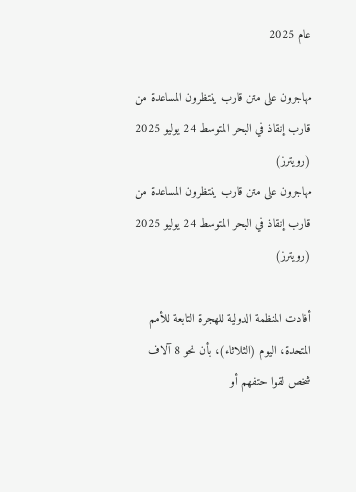عام 2025

مهاجرون على متن قارب ينتظرون المساعدة من قارب إنقاذ في البحر المتوسط 24 يوليو 2025 (رويترز)
مهاجرون على متن قارب ينتظرون المساعدة من قارب إنقاذ في البحر المتوسط 24 يوليو 2025 (رويترز)

أفادت المنظمة الدولية للهجرة التابعة للأمم المتحدة، اليوم (الثلاثاء)، بأن نحو 8 آلاف شخص لقوا حتفهم أو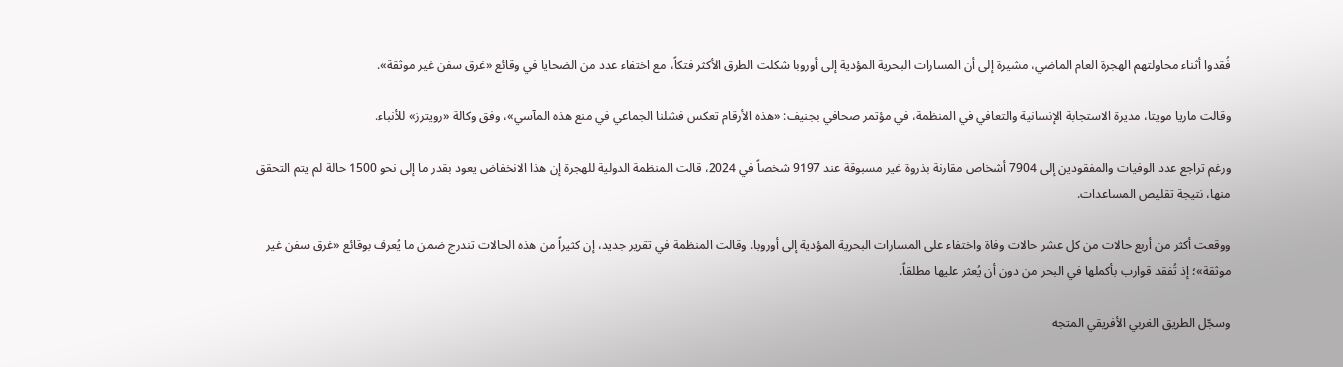فُقدوا أثناء محاولتهم الهجرة العام الماضي، مشيرة إلى أن المسارات البحرية المؤدية إلى أوروبا شكلت الطرق الأكثر فتكاً، مع اختفاء عدد من الضحايا في وقائع «غرق سفن غير موثقة».

وقالت ماريا مويتا، مديرة الاستجابة الإنسانية والتعافي في المنظمة، في مؤتمر صحافي بجنيف: «هذه الأرقام تعكس فشلنا الجماعي في منع هذه المآسي»، وفق وكالة «رويترز» للأنباء.

ورغم تراجع عدد الوفيات والمفقودين إلى 7904 أشخاص مقارنة بذروة غير مسبوقة عند 9197 شخصاً في 2024، قالت المنظمة الدولية للهجرة إن هذا الانخفاض يعود بقدر ما إلى نحو 1500 حالة لم يتم التحقق منها، نتيجة تقليص المساعدات.

ووقعت أكثر من أربع حالات من كل عشر حالات وفاة واختفاء على المسارات البحرية المؤدية إلى أوروبا. وقالت المنظمة في تقرير جديد، إن كثيراً من هذه الحالات تندرج ضمن ما يُعرف بوقائع «غرق سفن غير موثقة»؛ إذ تُفقد قوارب بأكملها في البحر من دون أن يُعثر عليها مطلقاً.

وسجّل الطريق الغربي الأفريقي المتجه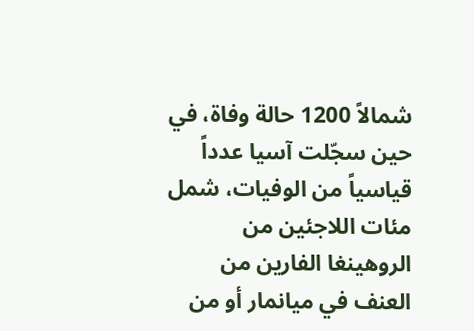شمالاً 1200 حالة وفاة، في حين سجّلت آسيا عدداً قياسياً من الوفيات، شمل مئات اللاجئين من الروهينغا الفارين من العنف في ميانمار أو من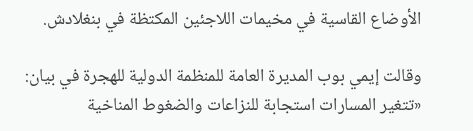الأوضاع القاسية في مخيمات اللاجئين المكتظة في بنغلادش.

وقالت إيمي بوب المديرة العامة للمنظمة الدولية للهجرة في بيان: «تتغير المسارات استجابة للنزاعات والضغوط المناخية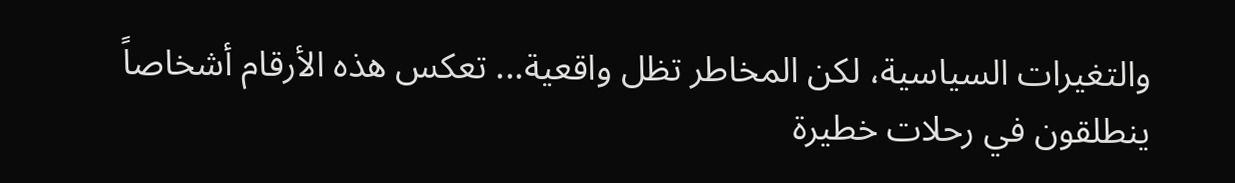والتغيرات السياسية، لكن المخاطر تظل واقعية... تعكس هذه الأرقام أشخاصاً ينطلقون في رحلات خطيرة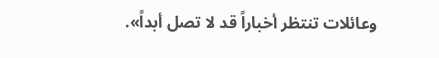وعائلات تنتظر أخباراً قد لا تصل أبداً».